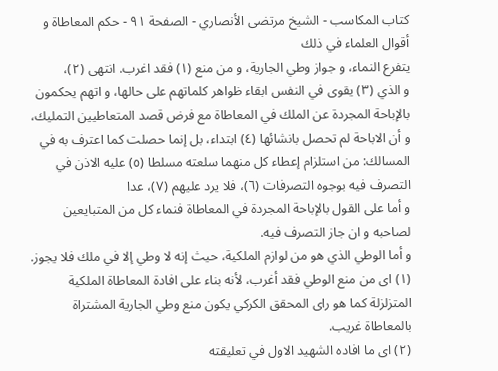كتاب المكاسب - الشيخ مرتضى الأنصاري - الصفحة ٩١ - حكم المعاطاة و أقوال العلماء في ذلك
يتفرع النماء، و جواز وطي الجارية، و من منع (١) فقد اغرب. انتهى (٢)،
و الذي (٣) يقوى في النفس ابقاء ظواهر كلماتهم على حالها، و اتهم يحكمون بالإباحة المجردة عن الملك في المعاطاة مع فرض قصد المتعاطيين التمليك، و أن الاباحة لم تحصل بانشائها (٤) ابتداء، بل إنما حصلت كما اعترف به في المسالك: من استلزام إعطاء كل منهما سلعته مسلطا (٥) عليه الاذن في التصرف فيه بوجوه التصرفات (٦)، فلا يرد عليهم (٧)، عدا
و أما على القول بالإباحة المجردة في المعاطاة فنماء كل من المتبايعين لصاحبه و ان جاز التصرف فيه.
و أما الوطي الذي هو من لوازم الملكية، حيث إنه لا وطي إلا في ملك فلا يجوز.
(١) اى من منع الوطي فقد أغرب، لأنه بناء على افادة المعاطاة الملكية المتزلزلة كما هو راى المحقق الكركي يكون منع وطي الجارية المشتراة بالمعاطاة غريب.
(٢) اى ما افاده الشهيد الاول في تعليقته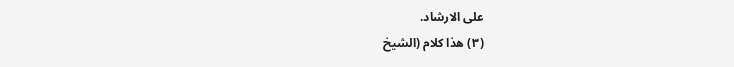على الارشاد.
(٣) هذا كلام (الشيخ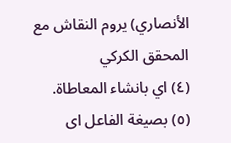الأنصاري) يروم النقاش مع المحقق الكركي
(٤) اي بانشاء المعاطاة.
(٥) بصيغة الفاعل اى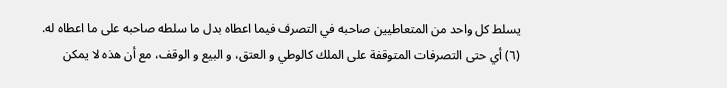يسلط كل واحد من المتعاطيين صاحبه في التصرف فيما اعطاه بدل ما سلطه صاحبه على ما اعطاه له.
(٦) أي حتى التصرفات المتوقفة على الملك كالوطي و العتق، و البيع و الوقف، مع أن هذه لا يمكن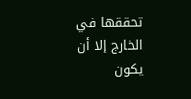تحققها في الخارج إلا أن يكون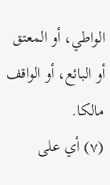الواطي، أو المعتق أو البائع، أو الواقف مالكا.
(٧) أي على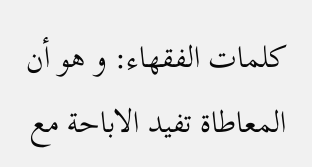كلمات الفقهاء: و هو أن المعاطاة تفيد الاباحة مع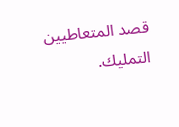قصد المتعاطيين التمليك.